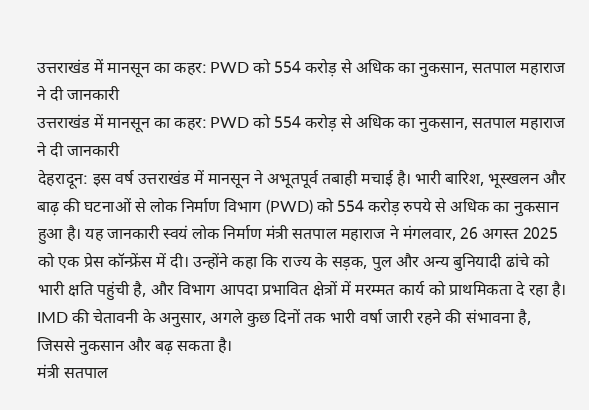उत्तराखंड में मानसून का कहर: PWD को 554 करोड़ से अधिक का नुकसान, सतपाल महाराज ने दी जानकारी
उत्तराखंड में मानसून का कहर: PWD को 554 करोड़ से अधिक का नुकसान, सतपाल महाराज ने दी जानकारी
देहरादून: इस वर्ष उत्तराखंड में मानसून ने अभूतपूर्व तबाही मचाई है। भारी बारिश, भूस्खलन और बाढ़ की घटनाओं से लोक निर्माण विभाग (PWD) को 554 करोड़ रुपये से अधिक का नुकसान हुआ है। यह जानकारी स्वयं लोक निर्माण मंत्री सतपाल महाराज ने मंगलवार, 26 अगस्त 2025 को एक प्रेस कॉन्फ्रेंस में दी। उन्होंने कहा कि राज्य के सड़क, पुल और अन्य बुनियादी ढांचे को भारी क्षति पहुंची है, और विभाग आपदा प्रभावित क्षेत्रों में मरम्मत कार्य को प्राथमिकता दे रहा है। IMD की चेतावनी के अनुसार, अगले कुछ दिनों तक भारी वर्षा जारी रहने की संभावना है, जिससे नुकसान और बढ़ सकता है।
मंत्री सतपाल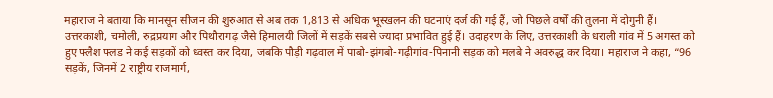महाराज ने बताया कि मानसून सीजन की शुरुआत से अब तक 1,813 से अधिक भूस्खलन की घटनाएं दर्ज की गई हैं, जो पिछले वर्षों की तुलना में दोगुनी हैं। उत्तरकाशी, चमोली, रुद्रप्रयाग और पिथौरागढ़ जैसे हिमालयी जिलों में सड़कें सबसे ज्यादा प्रभावित हुई हैं। उदाहरण के लिए, उत्तरकाशी के धराली गांव में 5 अगस्त को हुए फ्लैश फ्लड ने कई सड़कों को ध्वस्त कर दिया, जबकि पौड़ी गढ़वाल में पाबो-झंगबो-गढ़ीगांव-पिनानी सड़क को मलबे ने अवरुद्ध कर दिया। महाराज ने कहा, “96 सड़कें, जिनमें 2 राष्ट्रीय राजमार्ग,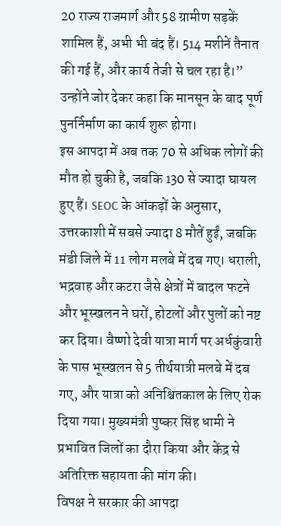20 राज्य राजमार्ग और 58 ग्रामीण सड़कें शामिल हैं, अभी भी बंद हैं। 514 मशीनें तैनात की गई हैं, और कार्य तेजी से चल रहा है।” उन्होंने जोर देकर कहा कि मानसून के बाद पूर्ण पुनर्निर्माण का कार्य शुरू होगा।
इस आपदा में अब तक 70 से अधिक लोगों की मौत हो चुकी है, जबकि 130 से ज्यादा घायल हुए हैं। SEOC के आंकड़ों के अनुसार, उत्तरकाशी में सबसे ज्यादा 8 मौतें हुईं, जबकि मंडी जिले में 11 लोग मलबे में दब गए। धराली, भद्रवाह और कटरा जैसे क्षेत्रों में बादल फटने और भूस्खलन ने घरों, होटलों और पुलों को नष्ट कर दिया। वैष्णो देवी यात्रा मार्ग पर अर्धकुंवारी के पास भूस्खलन से 5 तीर्थयात्री मलबे में दब गए, और यात्रा को अनिश्चितकाल के लिए रोक दिया गया। मुख्यमंत्री पुष्कर सिंह धामी ने प्रभावित जिलों का दौरा किया और केंद्र से अतिरिक्त सहायता की मांग की।
विपक्ष ने सरकार की आपदा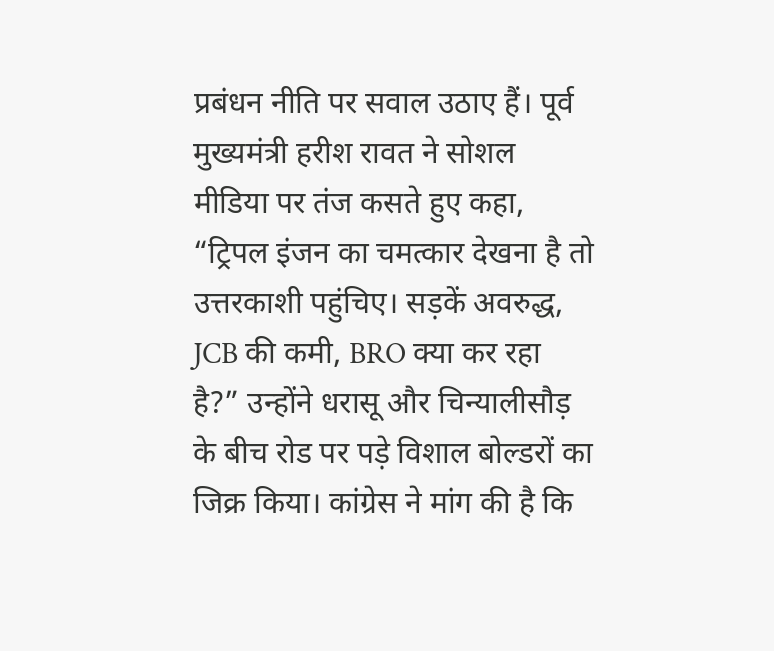प्रबंधन नीति पर सवाल उठाए हैं। पूर्व मुख्यमंत्री हरीश रावत ने सोशल मीडिया पर तंज कसते हुए कहा, “ट्रिपल इंजन का चमत्कार देखना है तो उत्तरकाशी पहुंचिए। सड़कें अवरुद्ध, JCB की कमी, BRO क्या कर रहा है?” उन्होंने धरासू और चिन्यालीसौड़ के बीच रोड पर पड़े विशाल बोल्डरों का जिक्र किया। कांग्रेस ने मांग की है कि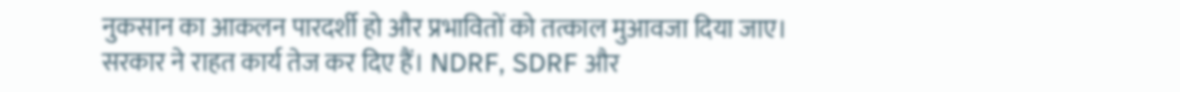नुकसान का आकलन पारदर्शी हो और प्रभावितों को तत्काल मुआवजा दिया जाए।
सरकार ने राहत कार्य तेज कर दिए हैं। NDRF, SDRF और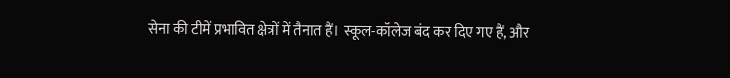सेना की टीमें प्रभावित क्षेत्रों में तैनात हैं। स्कूल-कॉलेज बंद कर दिए गए हैं, और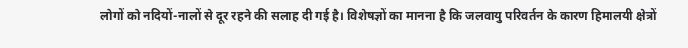लोगों को नदियों-नालों से दूर रहने की सलाह दी गई है। विशेषज्ञों का मानना है कि जलवायु परिवर्तन के कारण हिमालयी क्षेत्रों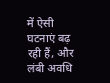में ऐसी घटनाएं बढ़ रही हैं, और लंबी अवधि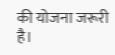की योजना जरूरी है।